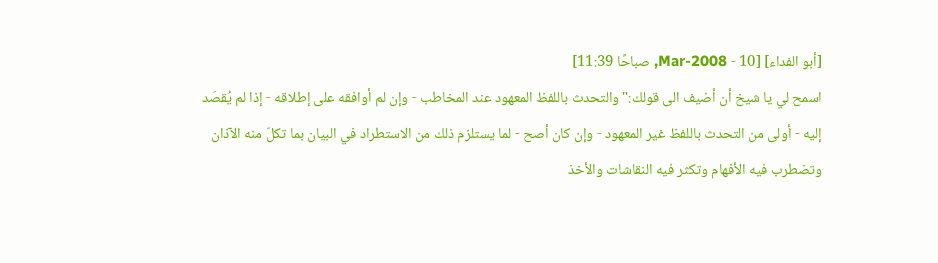[أبو الفداء] [10 - Mar-2008, صباحًا 11:39]
اسمح لي يا شيخ أن أضيف الى قولك:"والتحدث باللفظ المعهود عند المخاطب - وإن لم أوافقه على إطلاقه - إذا لم يُقصَد إليه - أولى من التحدث باللفظ غير المعهود - وإن كان أصح - لما يستلزم ذلك من الاستطراد في البيان بما تكلّ منه الآذان وتضطرب فيه الأفهام وتكثر فيه النقاشات والأخذ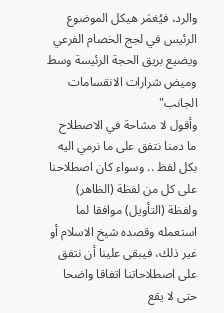والرد، فيُغمَر هيكل الموضوع الرئيس في لجج الخصام الفرعي ويضيع بريق الحجة الرئيسة وسط وميض شرارات الانقسامات الجانب"
وأقول لا مشاحة في الاصطلاح ما دمنا نتفق على ما نرمي اليه بكل لفظ .. وسواء كان اصطلاحنا على كل من لفظة (الظاهر) ولفظة (التأويل) موافقا لما استعمله وقصده شيخ الاسلام أو غير ذلك، فيبقى علينا أن نتفق على اصطلاحاتنا اتفاقا واضحا حتى لا يقع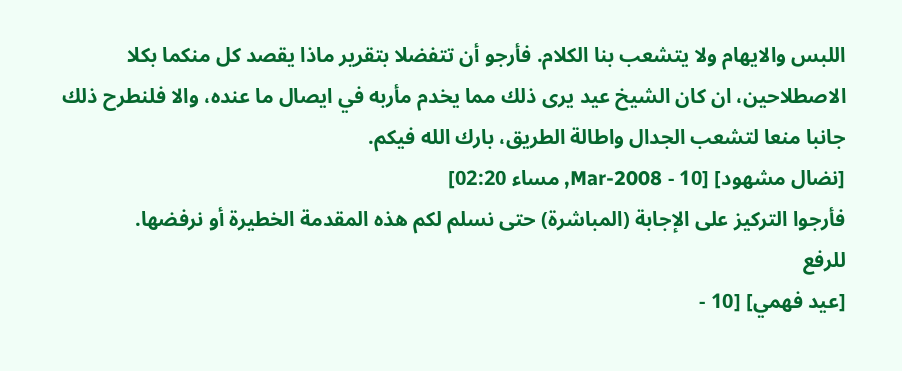اللبس والايهام ولا يتشعب بنا الكلام. فأرجو أن تتفضلا بتقرير ماذا يقصد كل منكما بكلا الاصطلاحين، ان كان الشيخ عيد يرى ذلك مما يخدم مأربه في ايصال ما عنده، والا فلنطرح ذلك جانبا منعا لتشعب الجدال واطالة الطريق، بارك الله فيكم.
[نضال مشهود] [10 - Mar-2008, مساء 02:20]
فأرجوا التركيز على الإجابة (المباشرة) حتى نسلم لكم هذه المقدمة الخطيرة أو نرفضها.
للرفع
[عيد فهمي] [10 -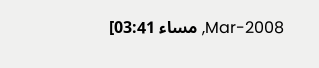Mar-2008, مساء 03:41]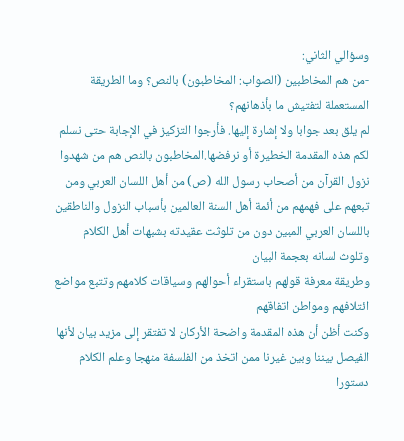وسؤالي الثاني:
-من هم المخاطبين (الصواب: المخاطبون) بالنص؟ وما الطريقة المستعملة لتفتيش ما بأذهانهم؟
لم يلق بعد جوابا ولا إشارة إليها. فأرجوا التزكيز في الإجابة حتى نسلم لكم هذه المقدمة الخطيرة أو نرفضها.المخاطبون بالنص هم من شهدوا نزول القرآن من أصحاب رسول الله (ص) من أهل اللسان العربي ومن تبعهم على فهمهم من أئمة أهل السنة العالمين بأسباب النزول والناطقين باللسان العربي المبين دون من تلوثت عقيدته بشبهات أهل الكلام وتلوث لسانه بعجمة البيان
وطريقة معرفة قولهم باستقراء أحوالهم وسياقات كلامهم وتتبع مواضع ائتلافهم ومواطن اتفاقهم
وكنت أظن أن هذه المقدمة واضحة الأركان لا تفتقر إلى مزيد بيان لأنها الفيصل بيننا وبين غيرنا ممن اتخذ من الفلسفة منهجا وعلم الكلام دستورا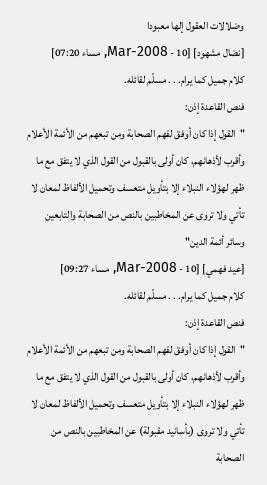وضلالات العقول إلها معبودا
[نضال مشهود] [10 - Mar-2008, مساء 07:20]
كلام جميل كما يرام. . . مسلّم لقائله.
فنص القاعدة إذن:
"القول إذا كان أوفق لفهم الصحابة ومن تبعهم من الأئمة الأعلام وأقرب لأذهانهم، كان أولى بالقبول من القول الذي لا يتفق مع ما ظهر لهؤلاء النبلاء إلا بتأويل متعسف وتحميل الألفاظ لمعان لا تأتي ولا تروى عن المخاطبين بالنص من الصحابة والتابعين وسائر أئمة الدين"
[عيد فهمي] [10 - Mar-2008, مساء 09:27]
كلام جميل كما يرام. . . مسلّم لقائله.
فنص القاعدة إذن:
"القول إذا كان أوفق لفهم الصحابة ومن تبعهم من الأئمة الأعلام وأقرب لأذهانهم، كان أولى بالقبول من القول الذي لا يتفق مع ما ظهر لهؤلاء النبلاء إلا بتأويل متعسف وتحميل الألفاظ لمعان لا تأتي ولا تروى (بأسانيد مقبولة) عن المخاطبين بالنص من الصحابة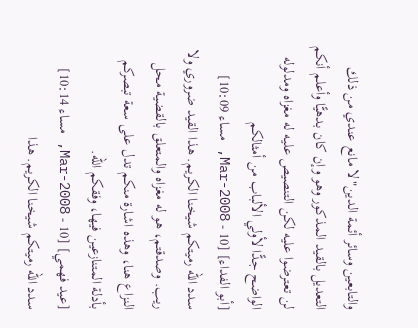والتابعين وسائر أئمة الدين"لا مانع عندي من ذلك التعديل بالقيد المذكور وهو وإن كان بدهيًّا وأعلم أنكم لن تعترضوا عليه لكن التنصيص عليه له مغزاه ومدلوله الواضح جدًّا لأولي الألباب من أمثالكم
[أبو الفداء] [10 - Mar-2008, مساء 10:09]
سدد الله رميتكم شيخنا الكريم. هذا القيد ضروري ولا ريب. وصدقتم، هو له مغزاه والمتعلق بالقضية محل النزاع هنا، وهذه اشارة منكم تدل على سعة تبصركم بأدلة المتنازعين فيها، وفقكم الله.
[عيد فهمي] [10 - Mar-2008, مساء 10:14]
سدد الله رميتكم شيخنا الكريم. هذا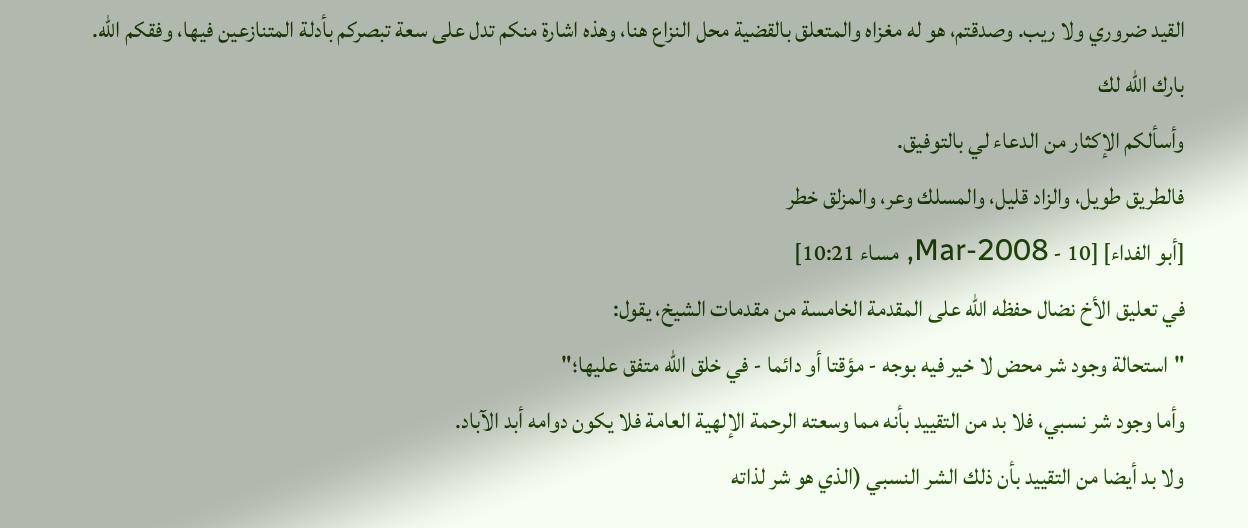القيد ضروري ولا ريب. وصدقتم، هو له مغزاه والمتعلق بالقضية محل النزاع هنا، وهذه اشارة منكم تدل على سعة تبصركم بأدلة المتنازعين فيها، وفقكم الله.
بارك الله لك
وأسألكم الإكثار من الدعاء لي بالتوفيق.
فالطريق طويل، والزاد قليل، والمسلك وعر، والمزلق خطر
[أبو الفداء] [10 - Mar-2008, مساء 10:21]
في تعليق الأخ نضال حفظه الله على المقدمة الخامسة من مقدمات الشيخ، يقول:
"استحالة وجود شر محض لا خير فيه بوجه - مؤقتا أو دائما - في خلق الله متفق عليها؛"
وأما وجود شر نسبي، فلا بد من التقييد بأنه مما وسعته الرحمة الإلهية العامة فلا يكون دوامه أبد الآباد.
ولا بد أيضا من التقييد بأن ذلك الشر النسبي (الذي هو شر لذاته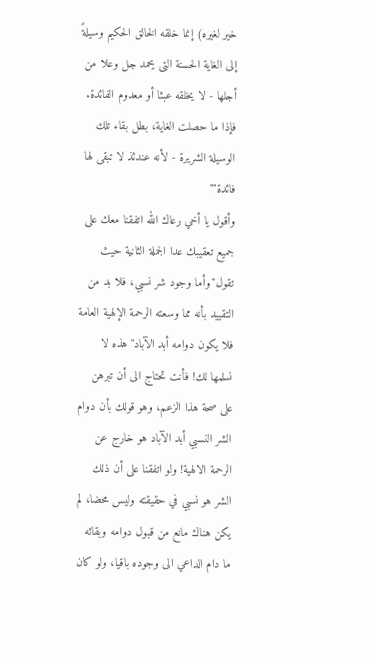خير لغيره) إنما خلقه الخالق الحكيم وسيلةً إلى الغاية الحسنة التى يحمد جل وعلا من أجلها - لا يخلقه عبثا أو معدوم الفائدة. فإذا ما حصلت الغاية، بطل بقاء تلك الوسيلة الشريرة - لأنه عندئذ لا تبقى لها فائدة""
وأقول يا أخي رعاك الله اتفقنا معك على جميع تعقيبك عدا الجملة الثانية حيث تقول"وأما وجود شر نسبي، فلا بد من التقييد بأنه مما وسعته الرحمة الإلهية العامة فلا يكون دوامه أبد الآباد"هذه لا نسلمها لك! فأنت تحتاج الى أن تبرهن على صحة هذا الزعم، وهو قولك بأن دوام الشر النسبي أبد الآباد هو خارج عن الرحمة الالهية! ولو اتفقنا على أن ذلك الشر هو نسبي في حقيقته وليس محضا، لم يكن هناك مانع من قبول دوامه وبقائه ما دام الداعي الى وجوده باقيا، ولو كان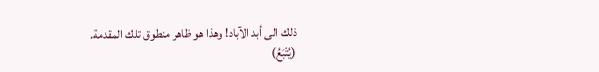ذلك الى أبد الآباد! وهذا هو ظاهر منطوق تلك المقدمة.
(يُتْبَعُ)